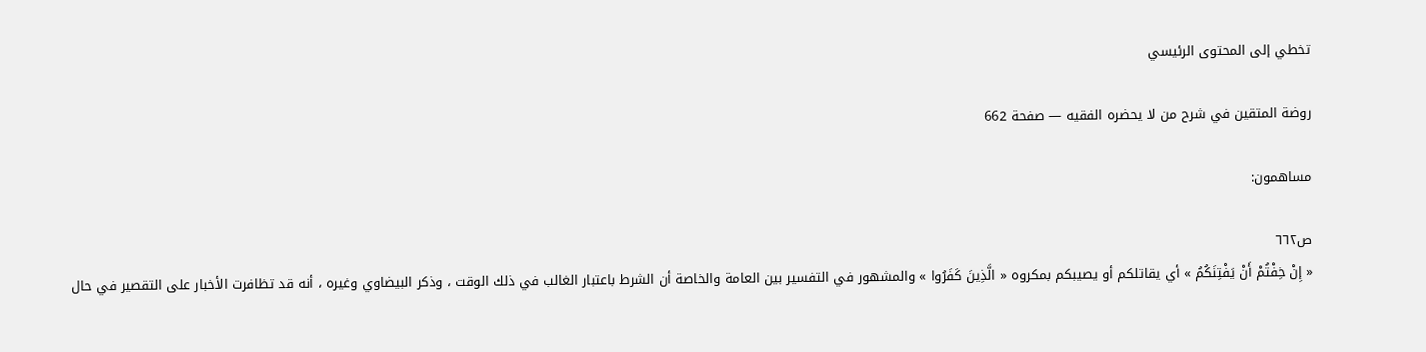تخطي إلى المحتوى الرئيسي

روضة المتقين في شرح من لا يحضره الفقيه — صفحة 662

مساهمون:

ص٦٦٢
« إِنْ خِفْتُمْ أَنْ يَفْتِنَكُمُ » أي يقاتلكم أو يصيبكم بمكروه « الَّذِينَ كَفَرُوا » والمشهور في التفسير بين العامة والخاصة أن الشرط باعتبار الغالب في ذلك الوقت ، وذكر البيضاوي وغيره ، أنه قد تظافرت الأخبار على التقصير في حال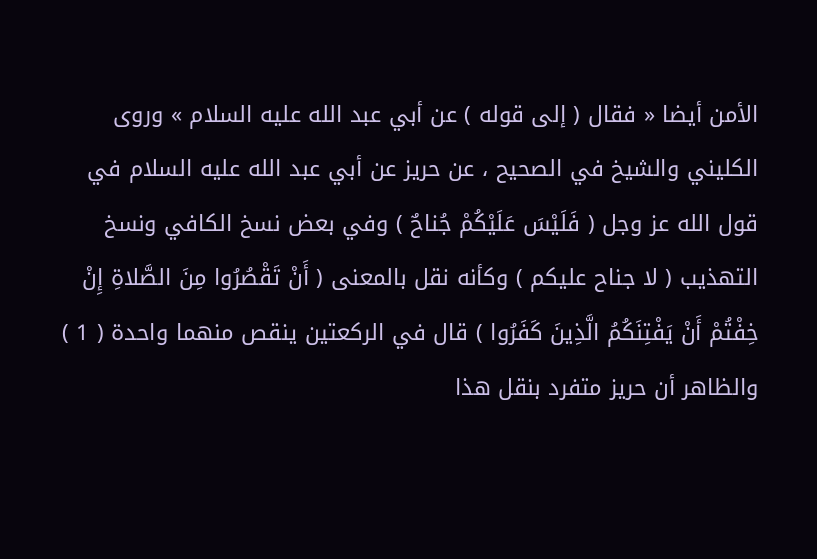الأمن أيضا « فقال ( إلى قوله ) عن أبي عبد الله عليه السلام » وروى الكليني والشيخ في الصحيح ، عن حريز عن أبي عبد الله عليه السلام في قول الله عز وجل ( فَلَيْسَ عَلَيْكُمْ جُناحٌ ) وفي بعض نسخ الكافي ونسخ التهذيب ( لا جناح عليكم ) وكأنه نقل بالمعنى ( أَنْ تَقْصُرُوا مِنَ الصَّلاةِ إِنْ خِفْتُمْ أَنْ يَفْتِنَكُمُ الَّذِينَ كَفَرُوا ) قال في الركعتين ينقص منهما واحدة ( 1 ) والظاهر أن حريز متفرد بنقل هذا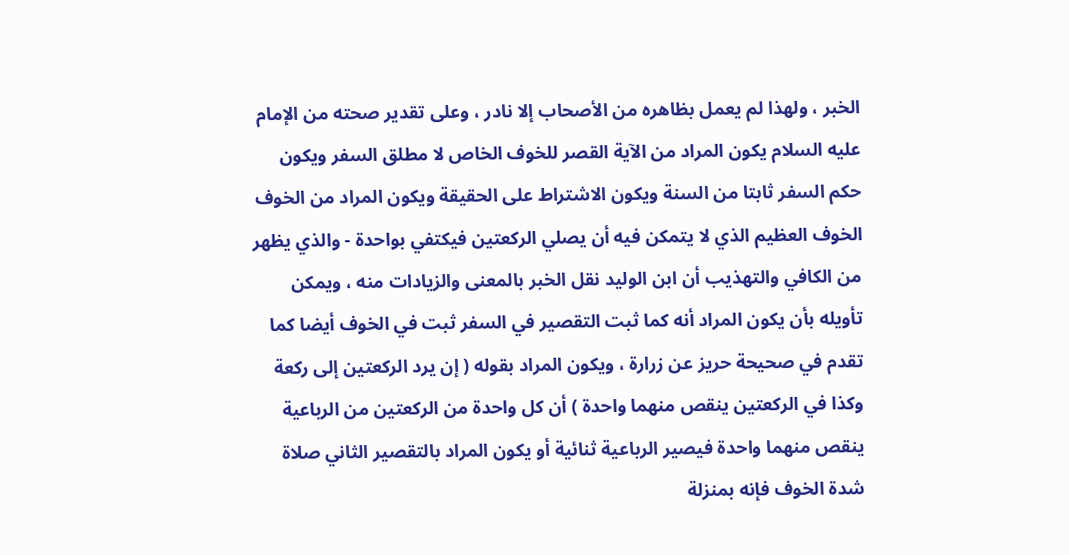الخبر ، ولهذا لم يعمل بظاهره من الأصحاب إلا نادر ، وعلى تقدير صحته من الإمام عليه السلام يكون المراد من الآية القصر للخوف الخاص لا مطلق السفر ويكون حكم السفر ثابتا من السنة ويكون الاشتراط على الحقيقة ويكون المراد من الخوف الخوف العظيم الذي لا يتمكن فيه أن يصلي الركعتين فيكتفي بواحدة - والذي يظهر من الكافي والتهذيب أن ابن الوليد نقل الخبر بالمعنى والزيادات منه ، ويمكن تأويله بأن يكون المراد أنه كما ثبت التقصير في السفر ثبت في الخوف أيضا كما تقدم في صحيحة حريز عن زرارة ، ويكون المراد بقوله ( إن يرد الركعتين إلى ركعة وكذا في الركعتين ينقص منهما واحدة ) أن كل واحدة من الركعتين من الرباعية ينقص منهما واحدة فيصير الرباعية ثنائية أو يكون المراد بالتقصير الثاني صلاة شدة الخوف فإنه بمنزلة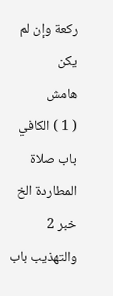ركعة وإن لم يكن
هامش
( 1 ) الكافي باب صلاة المطاردة الخ خبر 2 والتهذيب باب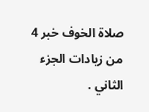صلاة الخوف خبر 4 من زيادات الجزء الثاني .